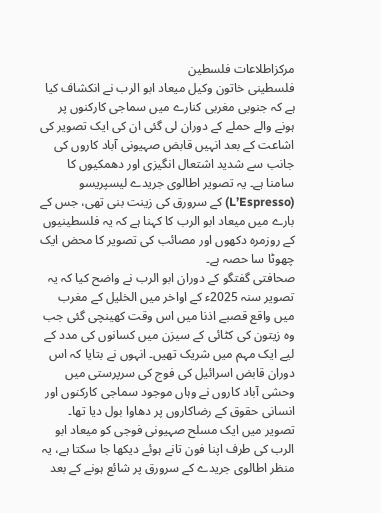مرکزاطلاعات فلسطین
فلسطینی خاتون وکیل میعاد ابو الرب نے انکشاف کیا ہے کہ جنوبی مغربی کنارے میں سماجی کارکنوں پر ہونے والے حملے کے دوران لی گئی ان کی ایک تصویر کی اشاعت کے بعد انہیں قابض صہیونی آباد کاروں کی جانب سے شدید اشتعال انگیزی اور دھمکیوں کا سامنا ہے۔ یہ تصویر اطالوی جریدے لیسپریسو (L’Espresso) کے سرورق کی زینت بنی تھی، جس کے بارے میں میعاد ابو الرب کا کہنا ہے کہ یہ فلسطینیوں کے روزمرہ دکھوں اور مصائب کی تصویر کا محض ایک چھوٹا سا حصہ ہے۔
صحافتی گفتگو کے دوران ابو الرب نے واضح کیا کہ یہ تصویر سنہ 2025ء کے اواخر میں الخلیل کے مغرب میں واقع قصبے اذنا میں اس وقت کھینچی گئی جب وہ زیتون کی کٹائی کے سیزن میں کسانوں کی مدد کے لیے ایک مہم میں شریک تھیں۔ انہوں نے بتایا کہ اس دوران قابض اسرائیل کی فوج کی سرپرستی میں وحشی آباد کاروں نے وہاں موجود سماجی کارکنوں اور انسانی حقوق کے رضاکاروں پر دھاوا بول دیا تھا۔
تصویر میں ایک مسلح صہیونی فوجی کو میعاد ابو الرب کی طرف اپنا فون تانے ہوئے دیکھا جا سکتا ہے، یہ منظر اطالوی جریدے کے سرورق پر شائع ہونے کے بعد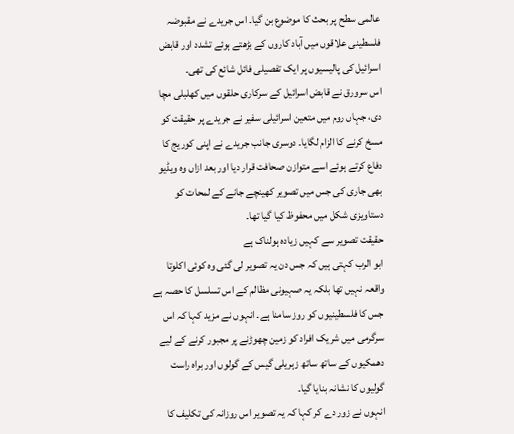عالمی سطح پر بحث کا موضوع بن گیا۔ اس جریدے نے مقبوضہ فلسطینی علاقوں میں آباد کاروں کے بڑھتے ہوئے تشدد اور قابض اسرائیل کی پالیسیوں پر ایک تفصیلی فائل شائع کی تھی۔
اس سرورق نے قابض اسرائیل کے سرکاری حلقوں میں کھلبلی مچا دی، جہاں روم میں متعین اسرائیلی سفیر نے جریدے پر حقیقت کو مسخ کرنے کا الزام لگایا۔ دوسری جانب جریدے نے اپنی کوریج کا دفاع کرتے ہوئے اسے متوازن صحافت قرار دیا اور بعد ازاں وہ ویڈیو بھی جاری کی جس میں تصویر کھینچے جانے کے لمحات کو دستاویزی شکل میں محفوظ کیا گیا تھا۔
حقیقت تصویر سے کہیں زیادہ ہولناک ہے
ابو الرب کہتی ہیں کہ جس دن یہ تصویر لی گئی وہ کوئی اکلوتا واقعہ نہیں تھا بلکہ یہ صہیونی مظالم کے اس تسلسل کا حصہ ہے جس کا فلسطینیوں کو روز سامنا ہے۔ انہوں نے مزید کہا کہ اس سرگرمی میں شریک افراد کو زمین چھوڑنے پر مجبور کرنے کے لیے دھمکیوں کے ساتھ ساتھ زہریلی گیس کے گولوں اور براہ راست گولیوں کا نشانہ بنایا گیا۔
انہوں نے زور دے کر کہا کہ یہ تصویر اس روزانہ کی تکلیف کا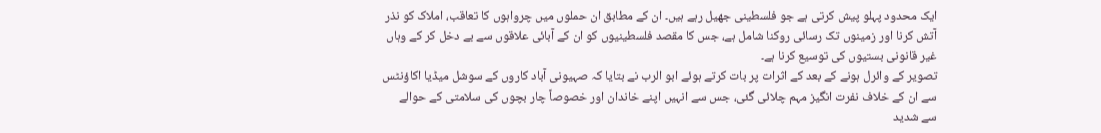ایک محدود پہلو پیش کرتی ہے جو فلسطینی جھیل رہے ہیں۔ ان کے مطابق ان حملوں میں چرواہوں کا تعاقب، املاک کو نذر آتش کرنا اور زمینوں تک رسائی روکنا شامل ہے، جس کا مقصد فلسطینیوں کو ان کے آبائی علاقوں سے بے دخل کر کے وہاں غیر قانونی بستیوں کی توسیع کرنا ہے۔
تصویر کے وائرل ہونے کے بعد کے اثرات پر بات کرتے ہوئے ابو الرب نے بتایا کہ صہیونی آباد کاروں کے سوشل میڈیا اکاؤنٹس سے ان کے خلاف نفرت انگیز مہم چلائی گئی، جس سے انہیں اپنے خاندان اور خصوصاً چار بچوں کی سلامتی کے حوالے سے شدید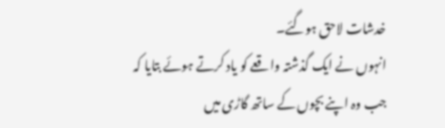خدشات لاحق ہوگئے۔
انہوں نے ایک گذشتہ واقعے کو یاد کرتے ہوئے بتایا کہ جب وہ اپنے بچوں کے ساتھ گاڑی میں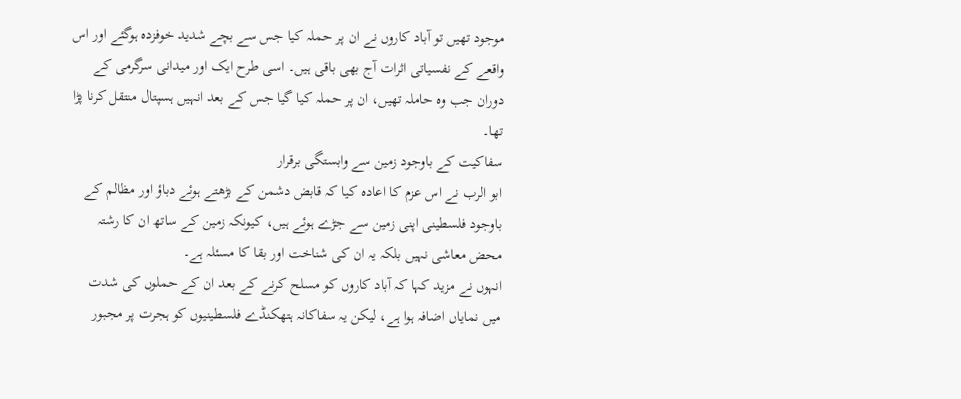موجود تھیں تو آباد کاروں نے ان پر حملہ کیا جس سے بچے شدید خوفزدہ ہوگئے اور اس واقعے کے نفسیاتی اثرات آج بھی باقی ہیں۔ اسی طرح ایک اور میدانی سرگرمی کے دوران جب وہ حاملہ تھیں، ان پر حملہ کیا گیا جس کے بعد انہیں ہسپتال منتقل کرنا پڑا تھا۔
سفاکیت کے باوجود زمین سے وابستگی برقرار
ابو الرب نے اس عزم کا اعادہ کیا کہ قابض دشمن کے بڑھتے ہوئے دباؤ اور مظالم کے باوجود فلسطینی اپنی زمین سے جڑے ہوئے ہیں، کیونکہ زمین کے ساتھ ان کا رشتہ محض معاشی نہیں بلکہ یہ ان کی شناخت اور بقا کا مسئلہ ہے۔
انہوں نے مزید کہا کہ آباد کاروں کو مسلح کرنے کے بعد ان کے حملوں کی شدت میں نمایاں اضافہ ہوا ہے، لیکن یہ سفاکانہ ہتھکنڈے فلسطینیوں کو ہجرت پر مجبور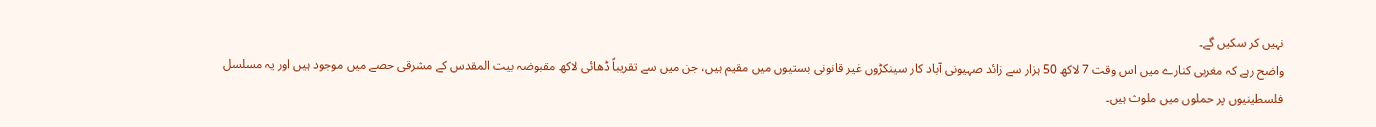نہیں کر سکیں گے۔
واضح رہے کہ مغربی کنارے میں اس وقت 7 لاکھ 50 ہزار سے زائد صہیونی آباد کار سینکڑوں غیر قانونی بستیوں میں مقیم ہیں، جن میں سے تقریباً ڈھائی لاکھ مقبوضہ بیت المقدس کے مشرقی حصے میں موجود ہیں اور یہ مسلسل فلسطینیوں پر حملوں میں ملوث ہیں۔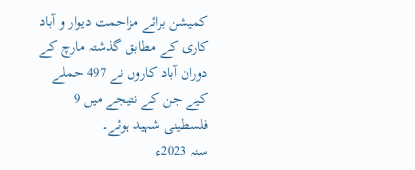کمیشن برائے مزاحمت دیوار و آباد کاری کے مطابق گذشتہ مارچ کے دوران آباد کاروں نے 497 حملے کیے جن کے نتیجے میں 9 فلسطینی شہید ہوئے۔
سنہ 2023ء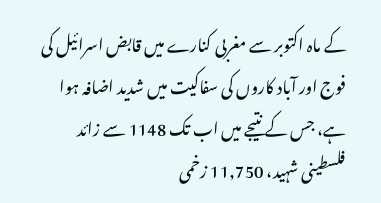کے ماہ اکتوبر سے مغربی کنارے میں قابض اسرائیل کی فوج اور آباد کاروں کی سفاکیت میں شدید اضافہ ہوا ہے، جس کے نتیجے میں اب تک 1148 سے زائد فلسطینی شہید، 11,750 زخمی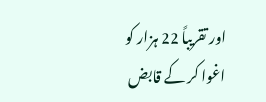اور تقریباً 22 ہزار کو اغوا کر کے قابض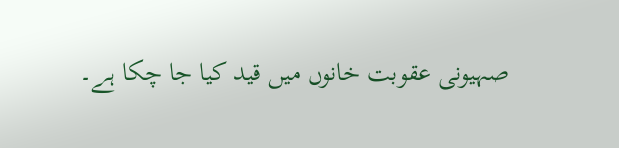صہیونی عقوبت خانوں میں قید کیا جا چکا ہے۔